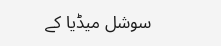سوشل میڈیا کے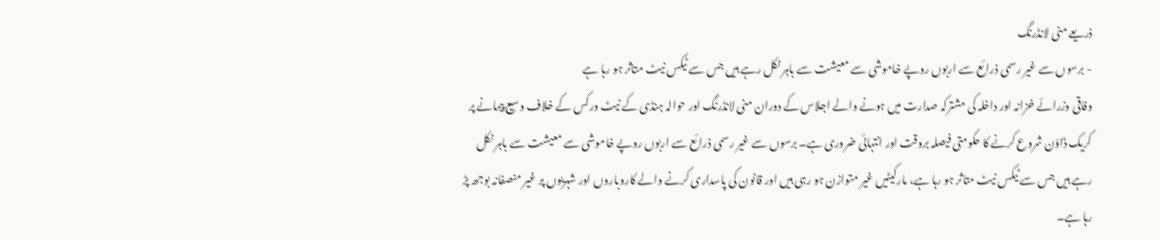ذریعے منی لانڈرنگ
- برسوں سے غیر رسمی ذرائع سے اربوں روپے خاموشی سے معیشت سے باہر نکل رہے ہیں جس سے ٹیکس نیٹ متاثر ہو رہا ہے
وفاقی وزرائے خزانہ اور داخلہ کی مشترکہ صدارت میں ہونے والے اجلاس کے دوران منی لانڈرنگ اور حوالہ ہنڈی کے نیٹ ورکس کے خلاف وسیع پیمانے پر کریک ڈاؤن شروع کرنے کا حکومتی فیصلہ بروقت اور انتہائی ضروری ہے۔ برسوں سے غیر رسمی ذرائع سے اربوں روپے خاموشی سے معیشت سے باہر نکل رہے ہیں جس سے ٹیکس نیٹ متاثر ہو رہا ہے، مارکیٹیں غیر متوازن ہو رہی ہیں اور قانون کی پاسداری کرنے والے کاروباروں اور شہریوں پر غیر منصفانہ بوجھ پڑ رہا ہے۔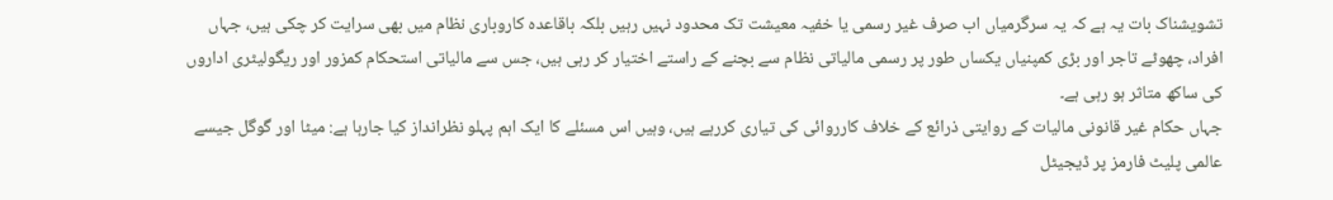تشویشناک بات یہ ہے کہ یہ سرگرمیاں اب صرف غیر رسمی یا خفیہ معیشت تک محدود نہیں رہیں بلکہ باقاعدہ کاروباری نظام میں بھی سرایت کر چکی ہیں، جہاں افراد، چھوٹے تاجر اور بڑی کمپنیاں یکساں طور پر رسمی مالیاتی نظام سے بچنے کے راستے اختیار کر رہی ہیں، جس سے مالیاتی استحکام کمزور اور ریگولیٹری اداروں کی ساکھ متاثر ہو رہی ہے۔
جہاں حکام غیر قانونی مالیات کے روایتی ذرائع کے خلاف کارروائی کی تیاری کررہے ہیں، وہیں اس مسئلے کا ایک اہم پہلو نظرانداز کیا جارہا ہے: میٹا اور گوگل جیسے عالمی پلیٹ فارمز پر ڈیجیٹل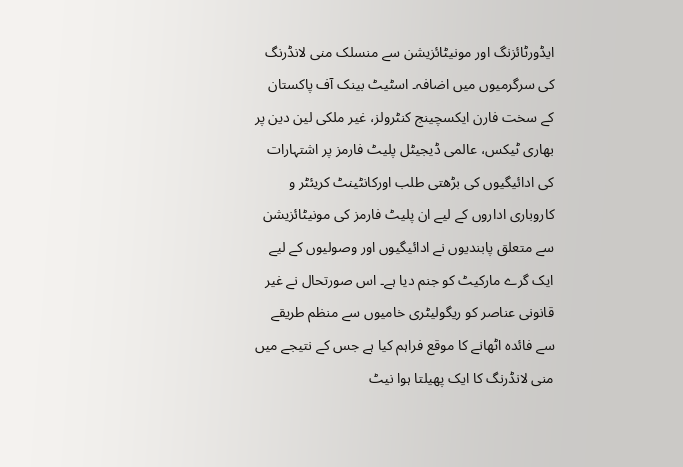ایڈورٹائزنگ اور مونیٹائزیشن سے منسلک منی لانڈرنگ کی سرگرمیوں میں اضافہ۔ اسٹیٹ بینک آف پاکستان کے سخت فارن ایکسچینج کنٹرولز، غیر ملکی لین دین پر بھاری ٹیکس، عالمی ڈیجیٹل پلیٹ فارمز پر اشتہارات کی ادائیگیوں کی بڑھتی طلب اورکانٹینٹ کریئٹر و کاروباری اداروں کے لیے ان پلیٹ فارمز کی مونیٹائزیشن سے متعلق پابندیوں نے ادائیگیوں اور وصولیوں کے لیے ایک گرے مارکیٹ کو جنم دیا ہے۔ اس صورتحال نے غیر قانونی عناصر کو ریگولیٹری خامیوں سے منظم طریقے سے فائدہ اٹھانے کا موقع فراہم کیا ہے جس کے نتیجے میں منی لانڈرنگ کا ایک پھیلتا ہوا نیٹ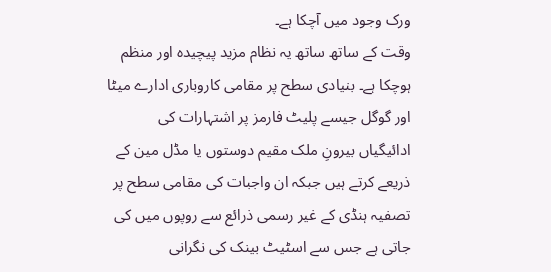ورک وجود میں آچکا ہے۔
وقت کے ساتھ ساتھ یہ نظام مزید پیچیدہ اور منظم ہوچکا ہے۔ بنیادی سطح پر مقامی کاروباری ادارے میٹا اور گوگل جیسے پلیٹ فارمز پر اشتہارات کی ادائیگیاں بیرونِ ملک مقیم دوستوں یا مڈل مین کے ذریعے کرتے ہیں جبکہ ان واجبات کی مقامی سطح پر تصفیہ ہنڈی کے غیر رسمی ذرائع سے روپوں میں کی جاتی ہے جس سے اسٹیٹ بینک کی نگرانی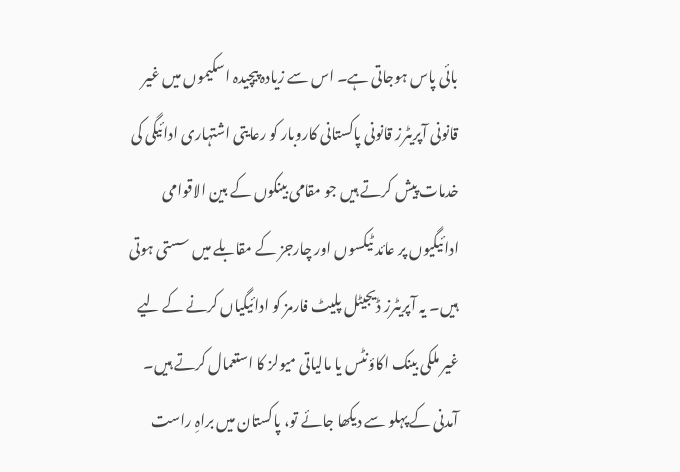بائی پاس ہوجاتی ہے۔ اس سے زیادہ پیچیدہ اسکیموں میں غیر قانونی آپریٹرز قانونی پاکستانی کاروبار کو رعایتی اشتہاری ادائیگی کی خدمات پیش کرتے ہیں جو مقامی بینکوں کے بین الاقوامی ادائیگیوں پر عائد ٹیکسوں اور چارجز کے مقابلے میں سستی ہوتی ہیں۔ یہ آپریٹرز ڈیجیٹل پلیٹ فارمز کو ادائیگیاں کرنے کے لیے غیر ملکی بینک اکاؤنٹس یا مالیاتی میولز کا استعمال کرتے ہیں۔
آمدنی کے پہلو سے دیکھا جائے تو، پاکستان میں براہِ راست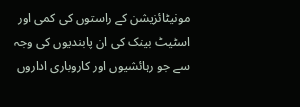مونیٹائزیشن کے راستوں کی کمی اور اسٹیٹ بینک کی ان پابندیوں کی وجہ سے جو رہائشیوں اور کاروباری اداروں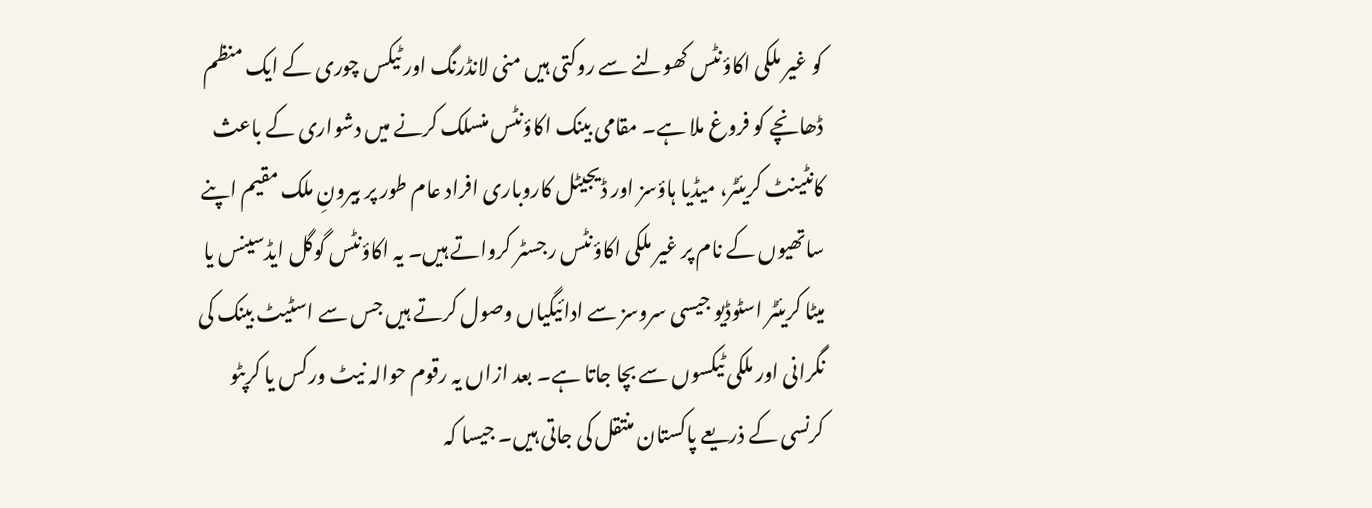کو غیر ملکی اکاؤنٹس کھولنے سے روکتی ہیں منی لانڈرنگ اور ٹیکس چوری کے ایک منظم ڈھانچے کو فروغ ملا ہے۔ مقامی بینک اکاؤنٹس منسلک کرنے میں دشواری کے باعث کانٹینٹ کریئٹر، میڈیا ہاؤسز اور ڈیجیٹل کاروباری افراد عام طور پر بیرونِ ملک مقیم اپنے ساتھیوں کے نام پر غیر ملکی اکاؤنٹس رجسٹر کرواتے ہیں۔ یہ اکاؤنٹس گوگل ایڈسینس یا میٹا کریئٹر اسٹوڈیو جیسی سروسز سے ادائیگیاں وصول کرتے ہیں جس سے اسٹیٹ بینک کی نگرانی اور ملکی ٹیکسوں سے بچا جاتا ہے۔ بعد ازاں یہ رقوم حوالہ نیٹ ورکس یا کرپٹو کرنسی کے ذریعے پاکستان منتقل کی جاتی ہیں۔ جیسا کہ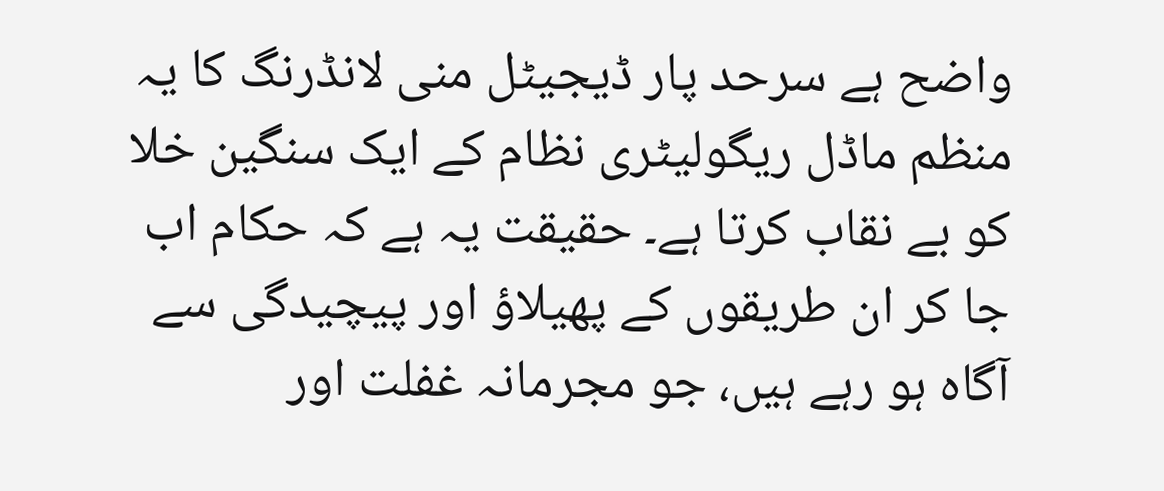واضح ہے سرحد پار ڈیجیٹل منی لانڈرنگ کا یہ منظم ماڈل ریگولیٹری نظام کے ایک سنگین خلا کو بے نقاب کرتا ہے۔ حقیقت یہ ہے کہ حکام اب جا کر ان طریقوں کے پھیلاؤ اور پیچیدگی سے آگاہ ہو رہے ہیں، جو مجرمانہ غفلت اور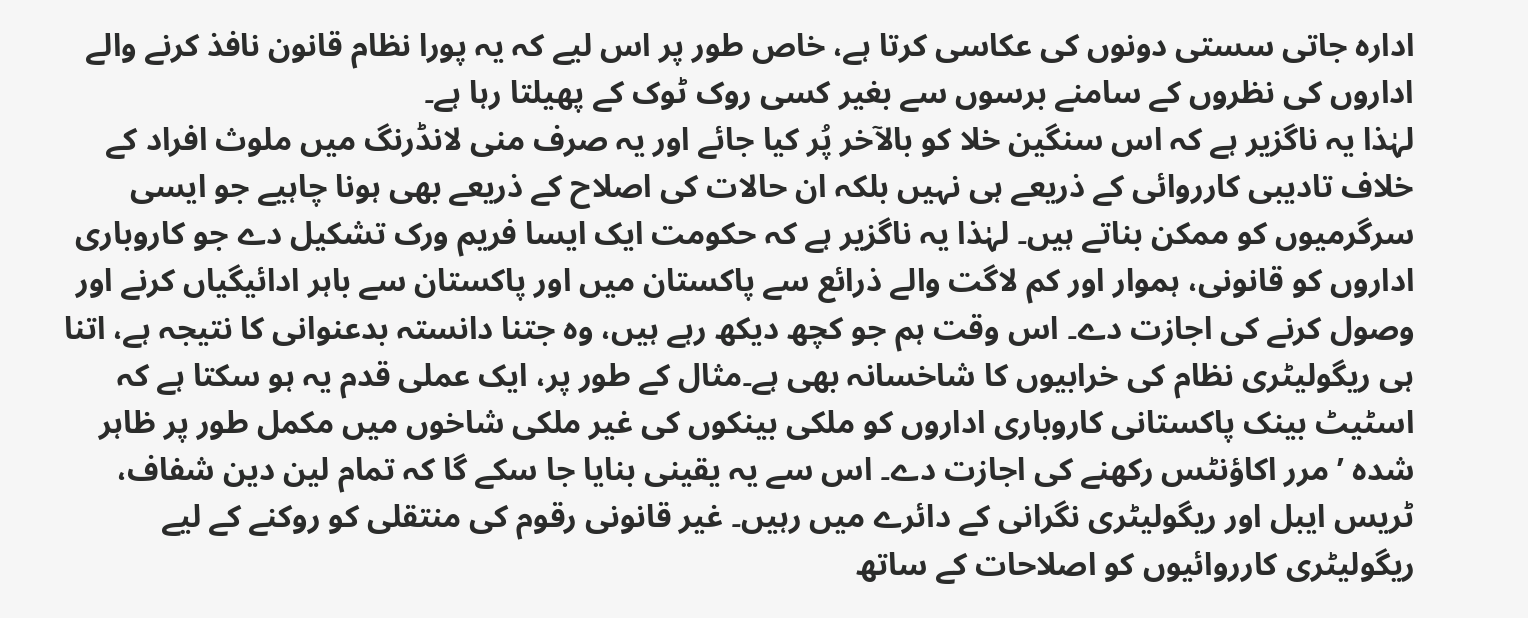ادارہ جاتی سستی دونوں کی عکاسی کرتا ہے، خاص طور پر اس لیے کہ یہ پورا نظام قانون نافذ کرنے والے اداروں کی نظروں کے سامنے برسوں سے بغیر کسی روک ٹوک کے پھیلتا رہا ہے۔
لہٰذا یہ ناگزیر ہے کہ اس سنگین خلا کو بالآخر پُر کیا جائے اور یہ صرف منی لانڈرنگ میں ملوث افراد کے خلاف تادیبی کارروائی کے ذریعے ہی نہیں بلکہ ان حالات کی اصلاح کے ذریعے بھی ہونا چاہیے جو ایسی سرگرمیوں کو ممکن بناتے ہیں۔ لہٰذا یہ ناگزیر ہے کہ حکومت ایک ایسا فریم ورک تشکیل دے جو کاروباری اداروں کو قانونی، ہموار اور کم لاگت والے ذرائع سے پاکستان میں اور پاکستان سے باہر ادائیگیاں کرنے اور وصول کرنے کی اجازت دے۔ اس وقت ہم جو کچھ دیکھ رہے ہیں، وہ جتنا دانستہ بدعنوانی کا نتیجہ ہے، اتنا ہی ریگولیٹری نظام کی خرابیوں کا شاخسانہ بھی ہے۔مثال کے طور پر، ایک عملی قدم یہ ہو سکتا ہے کہ اسٹیٹ بینک پاکستانی کاروباری اداروں کو ملکی بینکوں کی غیر ملکی شاخوں میں مکمل طور پر ظاہر شدہ ’مرر اکاؤنٹس رکھنے کی اجازت دے۔ اس سے یہ یقینی بنایا جا سکے گا کہ تمام لین دین شفاف، ٹریس ایبل اور ریگولیٹری نگرانی کے دائرے میں رہیں۔ غیر قانونی رقوم کی منتقلی کو روکنے کے لیے ریگولیٹری کارروائیوں کو اصلاحات کے ساتھ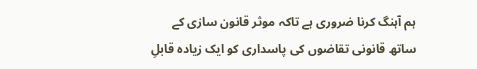ہم آہنگ کرنا ضروری ہے تاکہ موثر قانون سازی کے ساتھ قانونی تقاضوں کی پاسداری کو ایک زیادہ قابلِ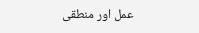عمل اور منطقی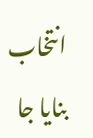انتخاب بنایا جا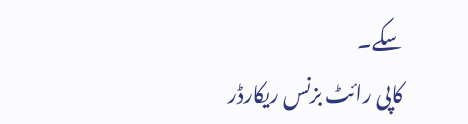سکے۔
کاپی رائٹ بزنس ریکارڈر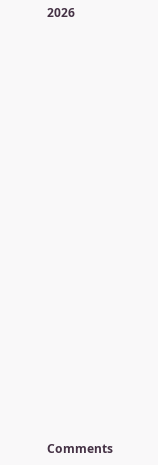2026

























Comments